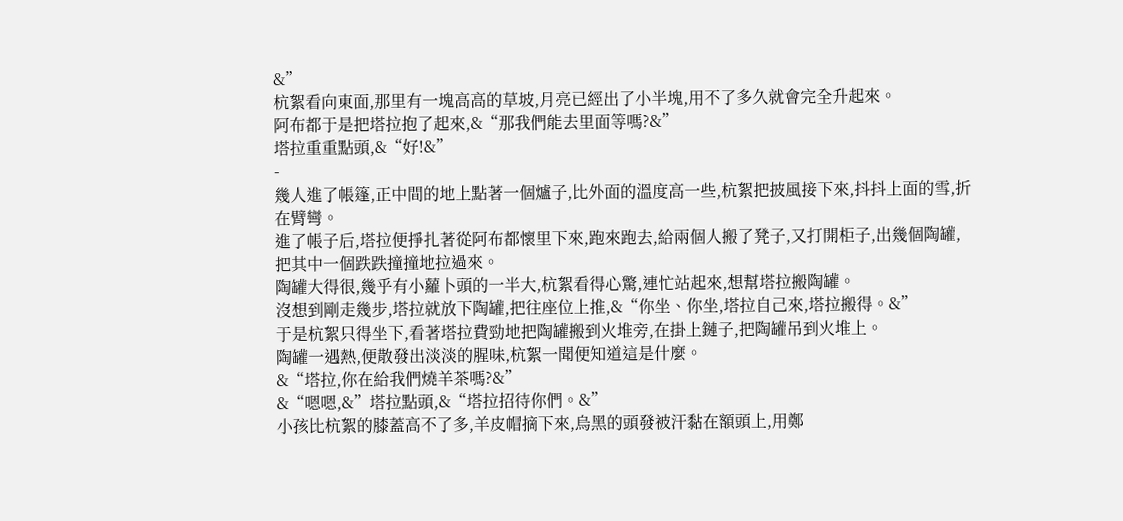&”
杭絮看向東面,那里有一塊高高的草坡,月亮已經出了小半塊,用不了多久就會完全升起來。
阿布都于是把塔拉抱了起來,&“那我們能去里面等嗎?&”
塔拉重重點頭,&“好!&”
-
幾人進了帳篷,正中間的地上點著一個爐子,比外面的溫度高一些,杭絮把披風接下來,抖抖上面的雪,折在臂彎。
進了帳子后,塔拉便掙扎著從阿布都懷里下來,跑來跑去,給兩個人搬了凳子,又打開柜子,出幾個陶罐,把其中一個跌跌撞撞地拉過來。
陶罐大得很,幾乎有小蘿卜頭的一半大,杭絮看得心驚,連忙站起來,想幫塔拉搬陶罐。
沒想到剛走幾步,塔拉就放下陶罐,把往座位上推,&“你坐、你坐,塔拉自己來,塔拉搬得。&”
于是杭絮只得坐下,看著塔拉費勁地把陶罐搬到火堆旁,在掛上鏈子,把陶罐吊到火堆上。
陶罐一遇熱,便散發出淡淡的腥味,杭絮一聞便知道這是什麼。
&“塔拉,你在給我們燒羊茶嗎?&”
&“嗯嗯,&”塔拉點頭,&“塔拉招待你們。&”
小孩比杭絮的膝蓋高不了多,羊皮帽摘下來,烏黑的頭發被汗黏在額頭上,用鄭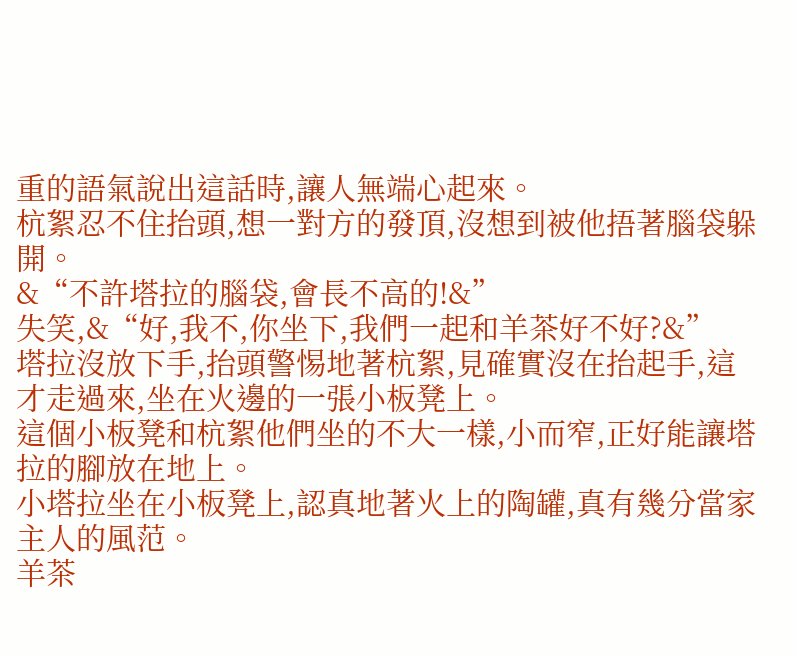重的語氣說出這話時,讓人無端心起來。
杭絮忍不住抬頭,想一對方的發頂,沒想到被他捂著腦袋躲開。
&“不許塔拉的腦袋,會長不高的!&”
失笑,&“好,我不,你坐下,我們一起和羊茶好不好?&”
塔拉沒放下手,抬頭警惕地著杭絮,見確實沒在抬起手,這才走過來,坐在火邊的一張小板凳上。
這個小板凳和杭絮他們坐的不大一樣,小而窄,正好能讓塔拉的腳放在地上。
小塔拉坐在小板凳上,認真地著火上的陶罐,真有幾分當家主人的風范。
羊茶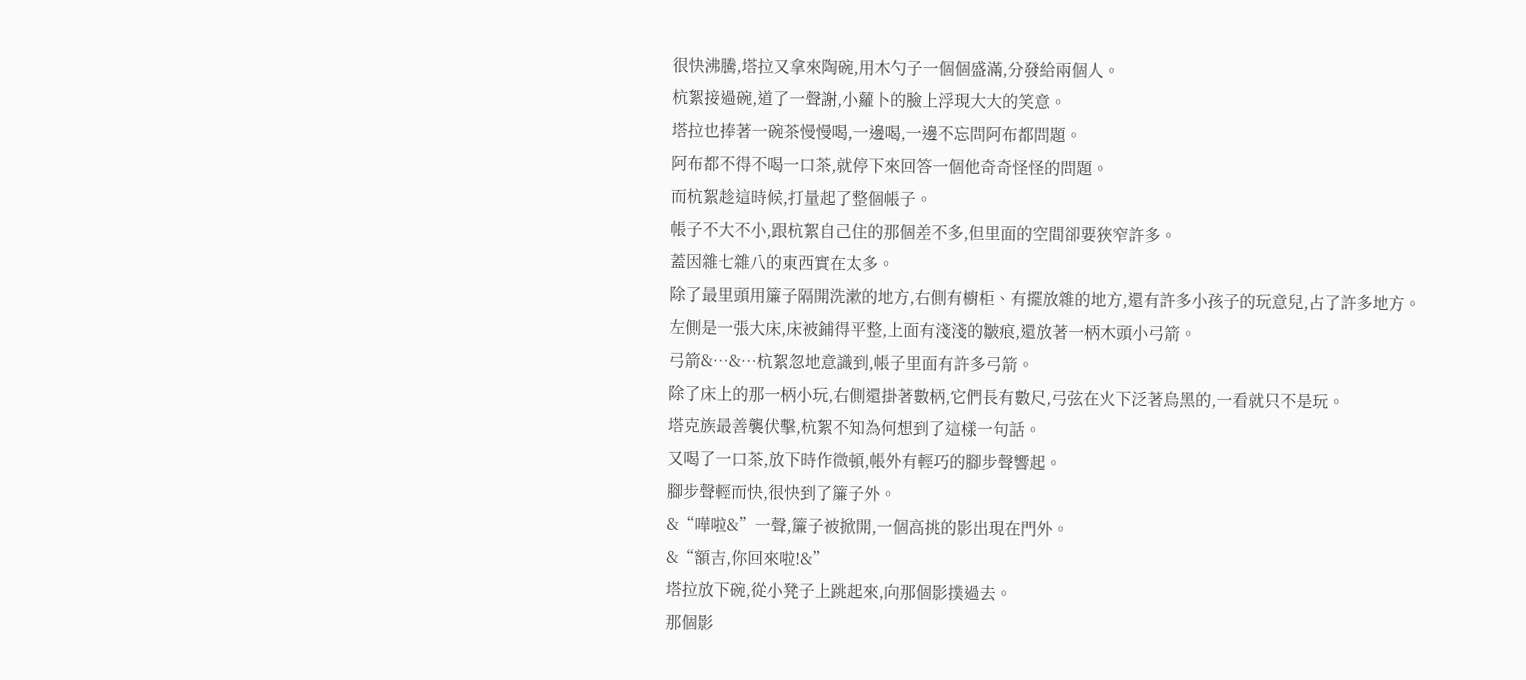很快沸騰,塔拉又拿來陶碗,用木勺子一個個盛滿,分發給兩個人。
杭絮接過碗,道了一聲謝,小蘿卜的臉上浮現大大的笑意。
塔拉也捧著一碗茶慢慢喝,一邊喝,一邊不忘問阿布都問題。
阿布都不得不喝一口茶,就停下來回答一個他奇奇怪怪的問題。
而杭絮趁這時候,打量起了整個帳子。
帳子不大不小,跟杭絮自己住的那個差不多,但里面的空間卻要狹窄許多。
蓋因雜七雜八的東西實在太多。
除了最里頭用簾子隔開洗漱的地方,右側有櫥柜、有擺放雜的地方,還有許多小孩子的玩意兒,占了許多地方。
左側是一張大床,床被鋪得平整,上面有淺淺的皺痕,還放著一柄木頭小弓箭。
弓箭&…&…杭絮忽地意識到,帳子里面有許多弓箭。
除了床上的那一柄小玩,右側還掛著數柄,它們長有數尺,弓弦在火下泛著烏黑的,一看就只不是玩。
塔克族最善襲伏擊,杭絮不知為何想到了這樣一句話。
又喝了一口茶,放下時作微頓,帳外有輕巧的腳步聲響起。
腳步聲輕而快,很快到了簾子外。
&“嘩啦&”一聲,簾子被掀開,一個高挑的影出現在門外。
&“額吉,你回來啦!&”
塔拉放下碗,從小凳子上跳起來,向那個影撲過去。
那個影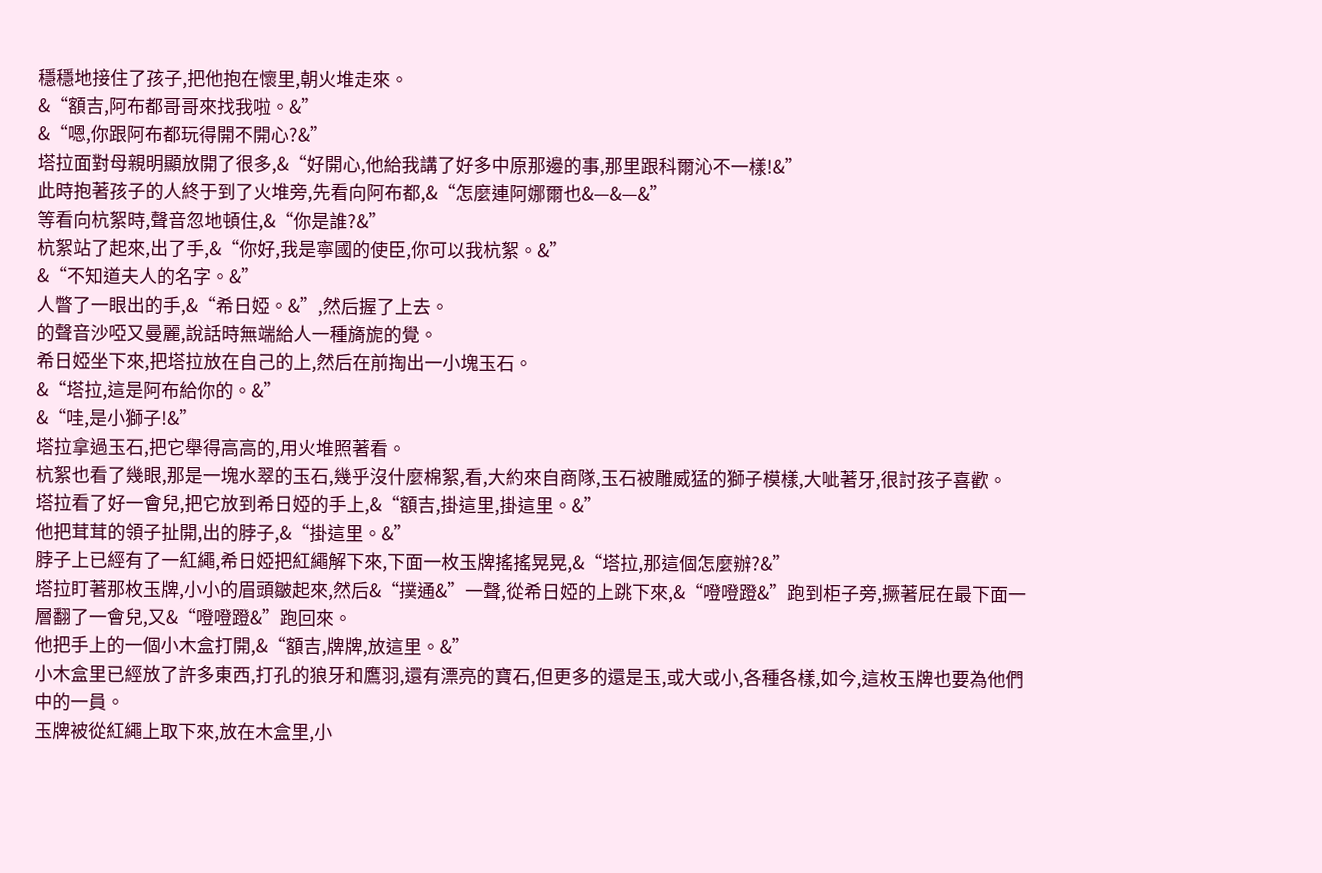穩穩地接住了孩子,把他抱在懷里,朝火堆走來。
&“額吉,阿布都哥哥來找我啦。&”
&“嗯,你跟阿布都玩得開不開心?&”
塔拉面對母親明顯放開了很多,&“好開心,他給我講了好多中原那邊的事,那里跟科爾沁不一樣!&”
此時抱著孩子的人終于到了火堆旁,先看向阿布都,&“怎麼連阿娜爾也&—&—&”
等看向杭絮時,聲音忽地頓住,&“你是誰?&”
杭絮站了起來,出了手,&“你好,我是寧國的使臣,你可以我杭絮。&”
&“不知道夫人的名字。&”
人瞥了一眼出的手,&“希日婭。&”,然后握了上去。
的聲音沙啞又曼麗,說話時無端給人一種旖旎的覺。
希日婭坐下來,把塔拉放在自己的上,然后在前掏出一小塊玉石。
&“塔拉,這是阿布給你的。&”
&“哇,是小獅子!&”
塔拉拿過玉石,把它舉得高高的,用火堆照著看。
杭絮也看了幾眼,那是一塊水翠的玉石,幾乎沒什麼棉絮,看,大約來自商隊,玉石被雕威猛的獅子模樣,大呲著牙,很討孩子喜歡。
塔拉看了好一會兒,把它放到希日婭的手上,&“額吉,掛這里,掛這里。&”
他把茸茸的領子扯開,出的脖子,&“掛這里。&”
脖子上已經有了一紅繩,希日婭把紅繩解下來,下面一枚玉牌搖搖晃晃,&“塔拉,那這個怎麼辦?&”
塔拉盯著那枚玉牌,小小的眉頭皺起來,然后&“撲通&”一聲,從希日婭的上跳下來,&“噔噔蹬&”跑到柜子旁,撅著屁在最下面一層翻了一會兒,又&“噔噔蹬&”跑回來。
他把手上的一個小木盒打開,&“額吉,牌牌,放這里。&”
小木盒里已經放了許多東西,打孔的狼牙和鷹羽,還有漂亮的寶石,但更多的還是玉,或大或小,各種各樣,如今,這枚玉牌也要為他們中的一員。
玉牌被從紅繩上取下來,放在木盒里,小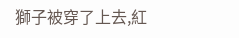獅子被穿了上去,紅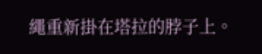繩重新掛在塔拉的脖子上。